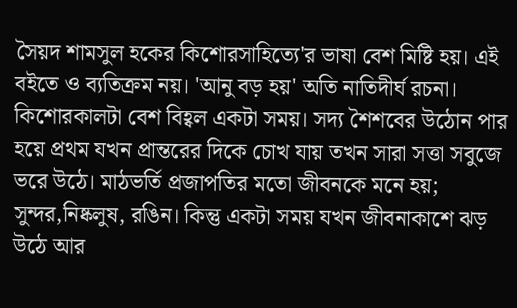সৈয়দ শামসুল হকের কিশোরসাহিত্যে'র ভাষা বেশ মিষ্টি হয়। এই বইতে ও ব্যতিক্রম নয়। 'আনু বড় হয়' অতি নাতিদীর্ঘ রচনা। কিশোরকালটা বেশ বিহ্বল একটা সময়। সদ্য শৈশবের উঠোন পার হয়ে প্রথম যখন প্রান্তরের দিকে চোখ যায় তখন সারা সত্তা সবুজে ভরে উঠে। মাঠভর্তি প্রজাপতির মতো জীবনকে মনে হয়; সুন্দর,নিষ্কলুষ, রঙিন। কিন্তু একটা সময় যখন জীবনাকাশে ঝড় উঠে আর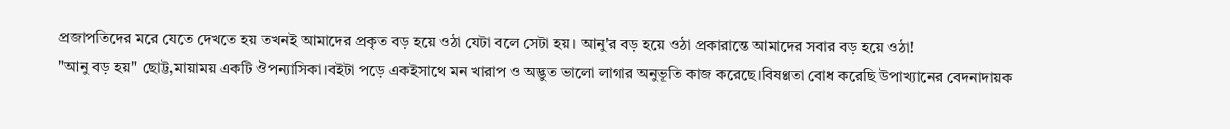প্রজাপতিদের মরে যেতে দেখতে হয় তখনই আমাদের প্রকৃত বড় হয়ে ওঠা যেটা বলে সেটা হয়। আনু'র বড় হয়ে ওঠা প্রকারান্তে আমাদের সবার বড় হয়ে ওঠা!
"আনু বড় হয়" ছোট্ট,মায়াময় একটি ঔপন্যাসিকা।বইটা পড়ে একইসাথে মন খারাপ ও অদ্ভুত ভালো লাগার অনুভূতি কাজ করেছে।বিষণ্ণতা বোধ করেছি উপাখ্যানের বেদনাদায়ক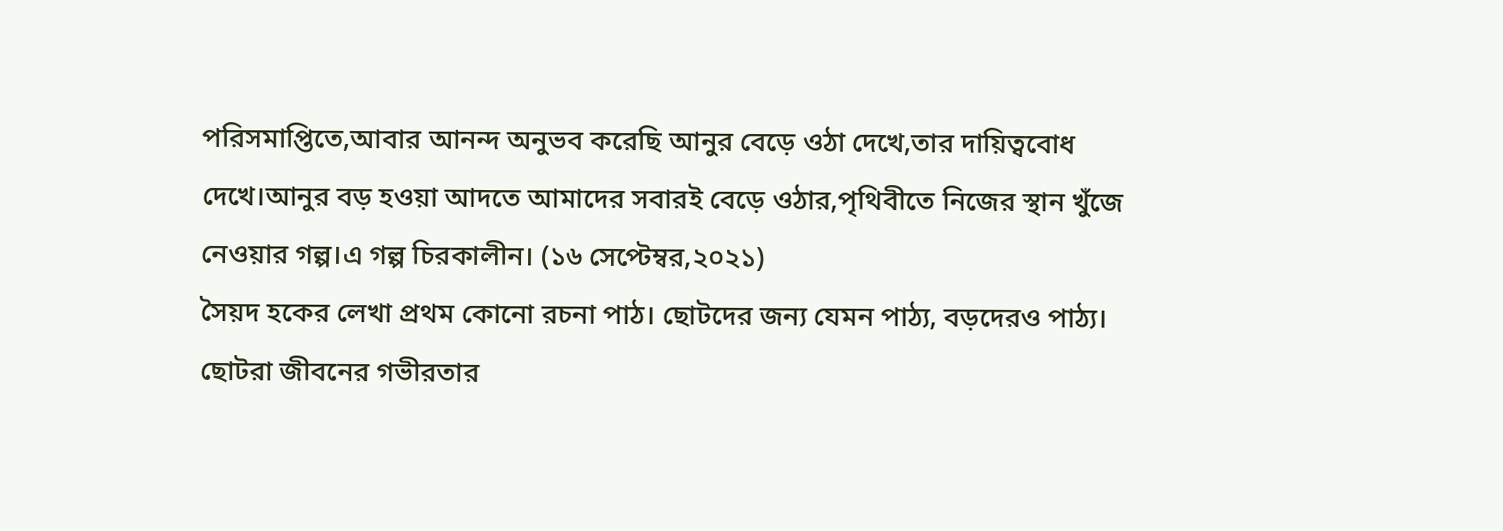পরিসমাপ্তিতে,আবার আনন্দ অনুভব করেছি আনুর বেড়ে ওঠা দেখে,তার দায়িত্ববোধ দেখে।আনুর বড় হওয়া আদতে আমাদের সবারই বেড়ে ওঠার,পৃথিবীতে নিজের স্থান খুঁজে নেওয়ার গল্প।এ গল্প চিরকালীন। (১৬ সেপ্টেম্বর,২০২১)
সৈয়দ হকের লেখা প্রথম কোনো রচনা পাঠ। ছোটদের জন্য যেমন পাঠ্য, বড়দেরও পাঠ্য। ছোটরা জীবনের গভীরতার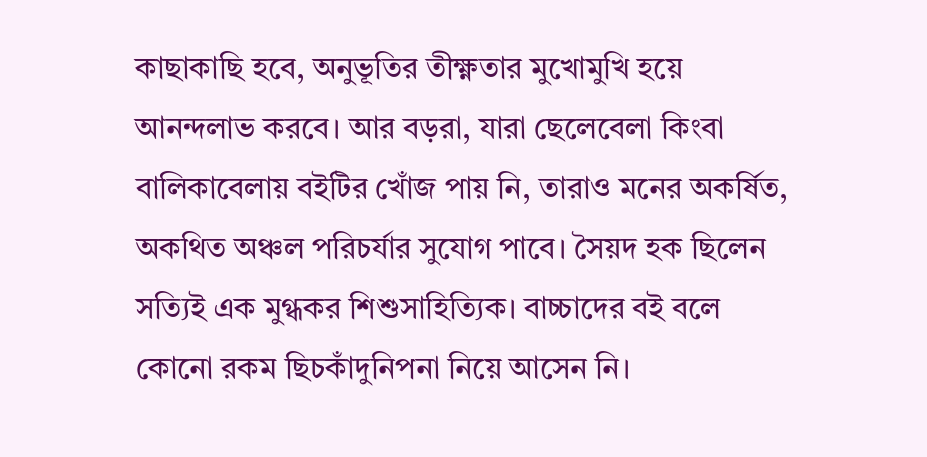কাছাকাছি হবে, অনুভূতির তীক্ষ্ণতার মুখোমুখি হয়ে আনন্দলাভ করবে। আর বড়রা, যারা ছেলেবেলা কিংবা বালিকাবেলায় বইটির খোঁজ পায় নি, তারাও মনের অকর্ষিত, অকথিত অঞ্চল পরিচর্যার সুযোগ পাবে। সৈয়দ হক ছিলেন সত্যিই এক মুগ্ধকর শিশুসাহিত্যিক। বাচ্চাদের বই বলে কোনো রকম ছিচকাঁদুনিপনা নিয়ে আসেন নি।